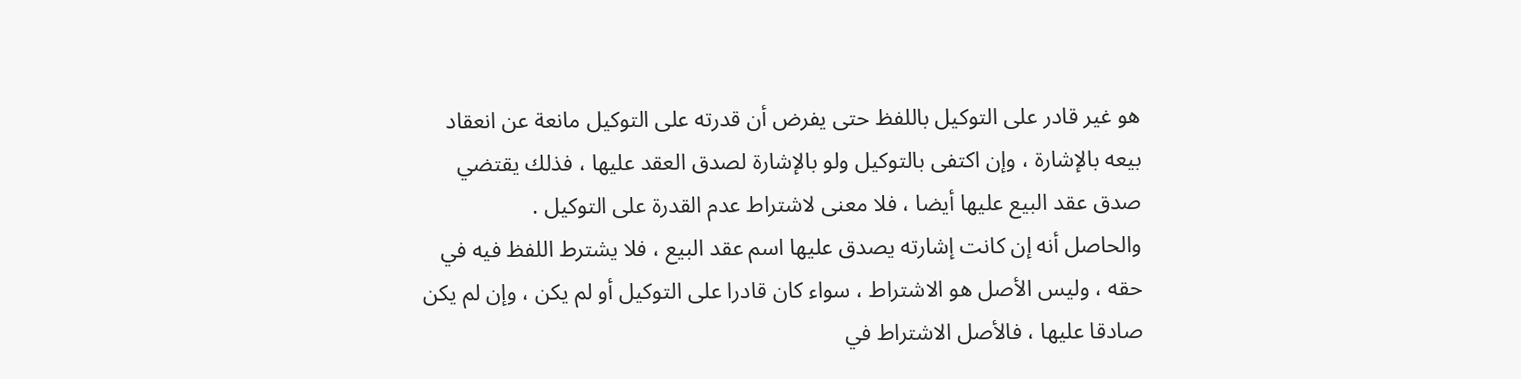هو غير قادر على التوكيل باللفظ حتى يفرض أن قدرته على التوكيل مانعة عن انعقاد بيعه بالإشارة ، وإن اكتفى بالتوكيل ولو بالإشارة لصدق العقد عليها ، فذلك يقتضي صدق عقد البيع عليها أيضا ، فلا معنى لاشتراط عدم القدرة على التوكيل .
والحاصل أنه إن كانت إشارته يصدق عليها اسم عقد البيع ، فلا يشترط اللفظ فيه في حقه ، وليس الأصل هو الاشتراط ، سواء كان قادرا على التوكيل أو لم يكن ، وإن لم يكن صادقا عليها ، فالأصل الاشتراط في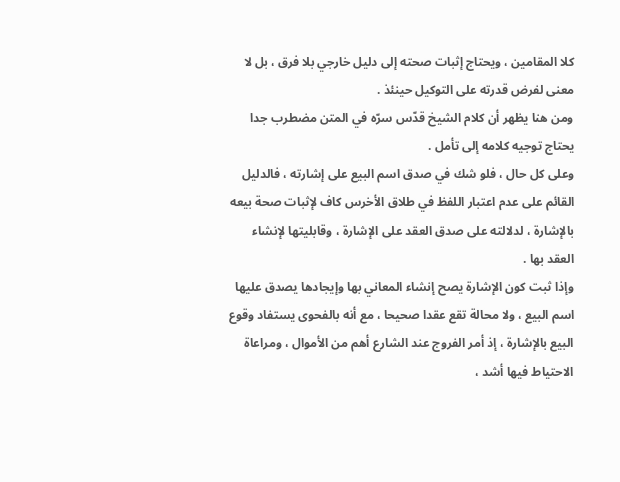كلا المقامين ، ويحتاج إثبات صحته إلى دليل خارجي بلا فرق ، بل لا معنى لفرض قدرته على التوكيل حينئذ .
ومن هنا يظهر أن كلام الشيخ قدّس سرّه في المتن مضطرب جدا يحتاج توجيه كلامه إلى تأمل .
وعلى كل حال ، فلو شك في صدق اسم البيع على إشارته ، فالدليل القائم على عدم اعتبار اللفظ في طلاق الأخرس كاف لإثبات صحة بيعه بالإشارة ، لدلالته على صدق العقد على الإشارة ، وقابليتها لإنشاء العقد بها .
وإذا ثبت كون الإشارة يصح إنشاء المعاني بها وإيجادها يصدق عليها اسم البيع ، ولا محالة تقع عقدا صحيحا ، مع أنه بالفحوى يستفاد وقوع البيع بالإشارة ، إذ أمر الفروج عند الشارع أهم من الأموال ، ومراعاة الاحتياط فيها أشد ،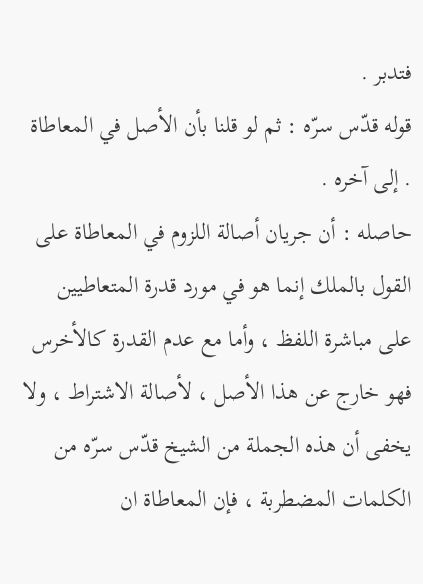فتدبر .
قوله قدّس سرّه : ثم لو قلنا بأن الأصل في المعاطاة . إلى آخره .
حاصله : أن جريان أصالة اللزوم في المعاطاة على القول بالملك إنما هو في مورد قدرة المتعاطيين على مباشرة اللفظ ، وأما مع عدم القدرة كالأخرس فهو خارج عن هذا الأصل ، لأصالة الاشتراط ، ولا يخفى أن هذه الجملة من الشيخ قدّس سرّه من الكلمات المضطربة ، فإن المعاطاة ان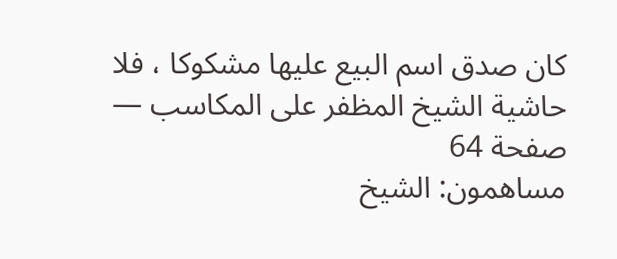كان صدق اسم البيع عليها مشكوكا ، فلا
حاشية الشيخ المظفر على المكاسب — صفحة 64
مساهمون: الشيخ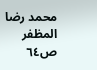محمد رضا المظفر
ص٦٤